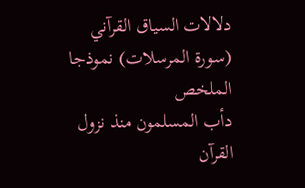دلالات السياق القرآني (سورة المرسلات) نموذجا
الملخص
دأب المسلمون منذ نزول القرآن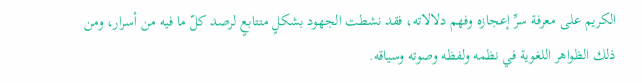الكريم على معرفة سرِّ إعجازه وفهم دلالاته، فقد نشطت الجهود بشكلٍ متتابعٍ لرصد كلّ ما فيه من أسرار، ومن ذلك الظواهر اللغوية في نظمه ولفظه وصوته وسياقه.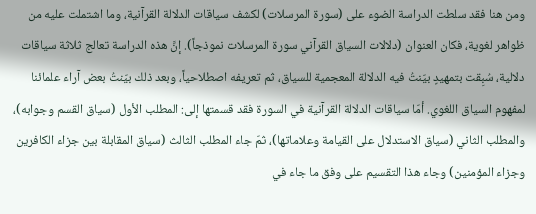ومن هنا فقد سلطت الدراسة الضوء على (سورة المرسلات) لكشف سياقات الدلالة القرآنية، وما اشتملت عليه من ظواهر لغوية، فكان العنوان (دلالات السياق القرآني سورة المرسلات نموذجاً). إنَّ هذه الدراسة تعالج ثلاثة سياقات دلالية، سُبِقت بتمهيدٍ بيّنتُ فيه الدلالة المعجمية للسياق، ثم تعريفه اصطلاحياً، وبعد ذلك بيّنتُ بعض آراء علمائنا لمفهوم السياق اللغوي. أمّا سياقات الدلالة القرآنية في السورة فقد قسمتها إلى: المطلب الأول (سياق القسم وجوابه)، والمطلب الثاني (سياق الاستدلال على القيامة وعلاماتها)، ثمّ جاء المطلب الثالث (سياق المقابلة بين جزاء الكافرين وجزاء المؤمنين) وجاء هذا التقسيم على وفق ما جاء في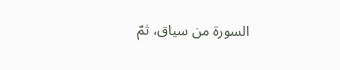السورة من سياق، ثمّ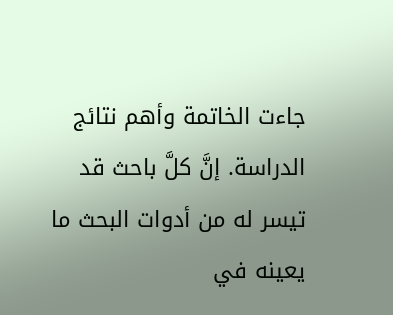جاءت الخاتمة وأهم نتائج الدراسة. إنَّ كلَّ باحث قد تيسر له من أدوات البحث ما يعينه في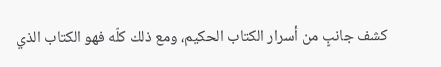كشف جانبٍ من أسرار الكتاب الحكيم، ومع ذلك كلّه فهو الكتاب الذي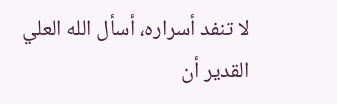لا تنفد أسراره، أسأل الله العلي القدير أن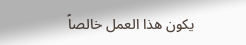يكون هذا العمل خالصاً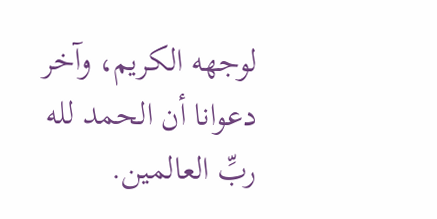لوجهه الكريم، وآخر دعوانا أن الحمد لله ربِّ العالمين.